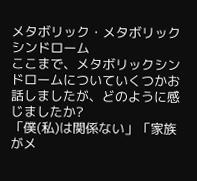メタボリック・メタボリックシンドローム
ここまで、メタボリックシンドロームについていくつかお話しましたが、どのように感じましたか?
「僕(私)は関係ない」「家族がメ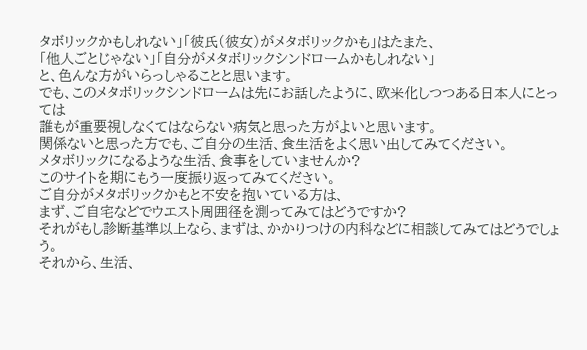タボリックかもしれない」「彼氏(彼女)がメタボリックかも」はたまた、
「他人ごとじゃない」「自分がメタボリックシンドロームかもしれない」
と、色んな方がいらっしゃることと思います。
でも、このメタボリックシンドロームは先にお話したように、欧米化しつつある日本人にとっては
誰もが重要視しなくてはならない病気と思った方がよいと思います。
関係ないと思った方でも、ご自分の生活、食生活をよく思い出してみてください。
メタボリックになるような生活、食事をしていませんか?
このサイトを期にもう一度振り返ってみてください。
ご自分がメタボリックかもと不安を抱いている方は、
まず、ご自宅などでウエスト周囲径を測ってみてはどうですか?
それがもし診断基準以上なら、まずは、かかりつけの内科などに相談してみてはどうでしょう。
それから、生活、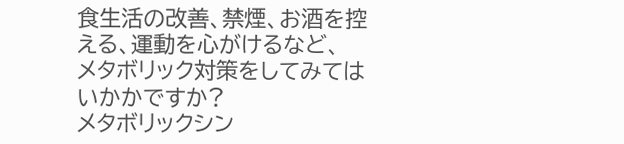食生活の改善、禁煙、お酒を控える、運動を心がけるなど、
メタボリック対策をしてみてはいかかですか?
メタボリックシン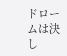ドロームは決し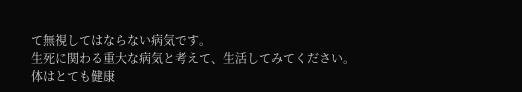て無視してはならない病気です。
生死に関わる重大な病気と考えて、生活してみてください。
体はとても健康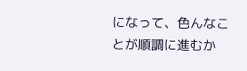になって、色んなことが順調に進むか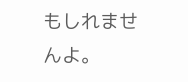もしれませんよ。